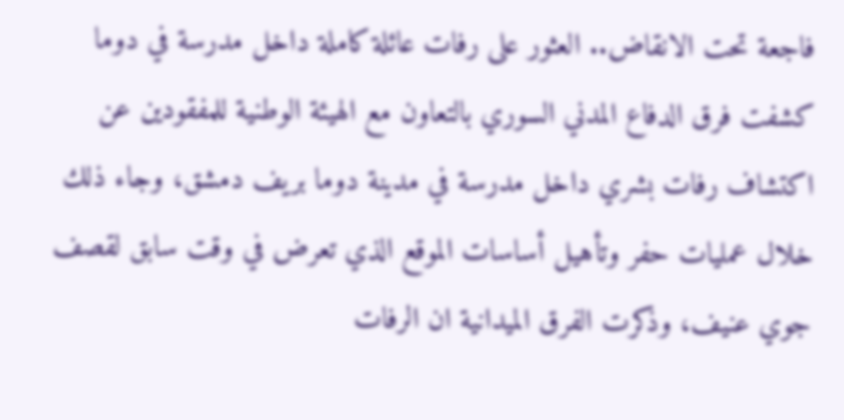فاجعة تحت الانقاض.. العثور على رفات عائلة كاملة داخل مدرسة في دوما
كشفت فرق الدفاع المدني السوري بالتعاون مع الهيئة الوطنية للمفقودين عن اكتشاف رفات بشري داخل مدرسة في مدينة دوما بريف دمشق، وجاء ذلك خلال عمليات حفر وتأهيل أساسات الموقع الذي تعرض في وقت سابق لقصف جوي عنيف، وذكرت الفرق الميدانية ان الرفات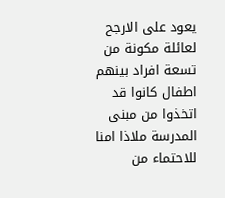يعود على الارجح لعائلة مكونة من تسعة افراد بينهم اطفال كانوا قد اتخذوا من مبنى المدرسة ملاذا امنا للاحتماء من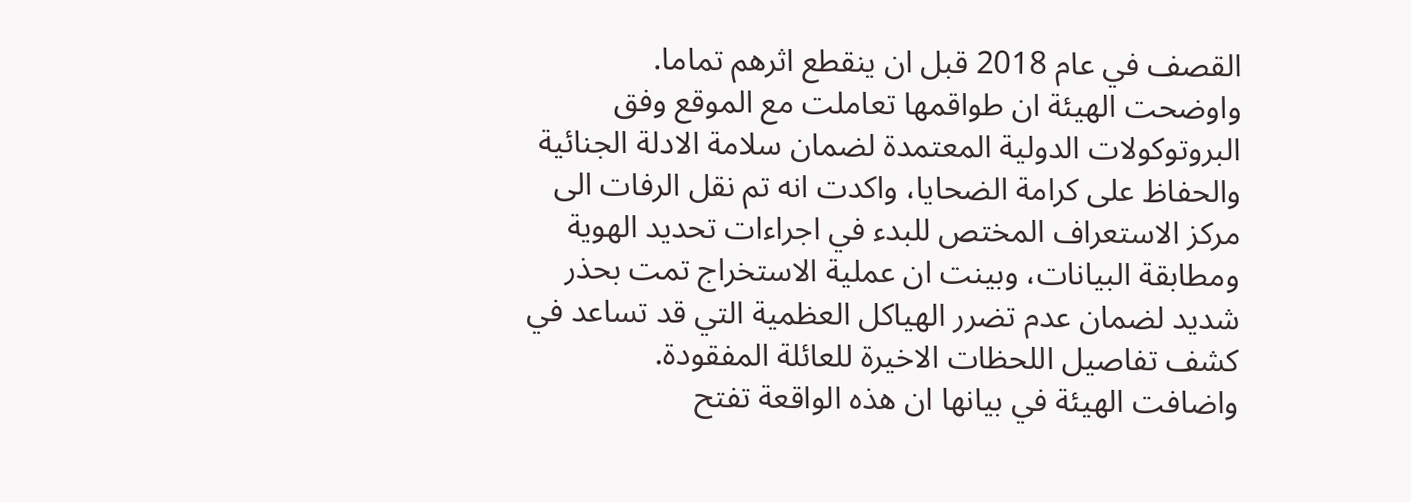القصف في عام 2018 قبل ان ينقطع اثرهم تماما.
واوضحت الهيئة ان طواقمها تعاملت مع الموقع وفق البروتوكولات الدولية المعتمدة لضمان سلامة الادلة الجنائية والحفاظ على كرامة الضحايا، واكدت انه تم نقل الرفات الى مركز الاستعراف المختص للبدء في اجراءات تحديد الهوية ومطابقة البيانات، وبينت ان عملية الاستخراج تمت بحذر شديد لضمان عدم تضرر الهياكل العظمية التي قد تساعد في كشف تفاصيل اللحظات الاخيرة للعائلة المفقودة.
واضافت الهيئة في بيانها ان هذه الواقعة تفتح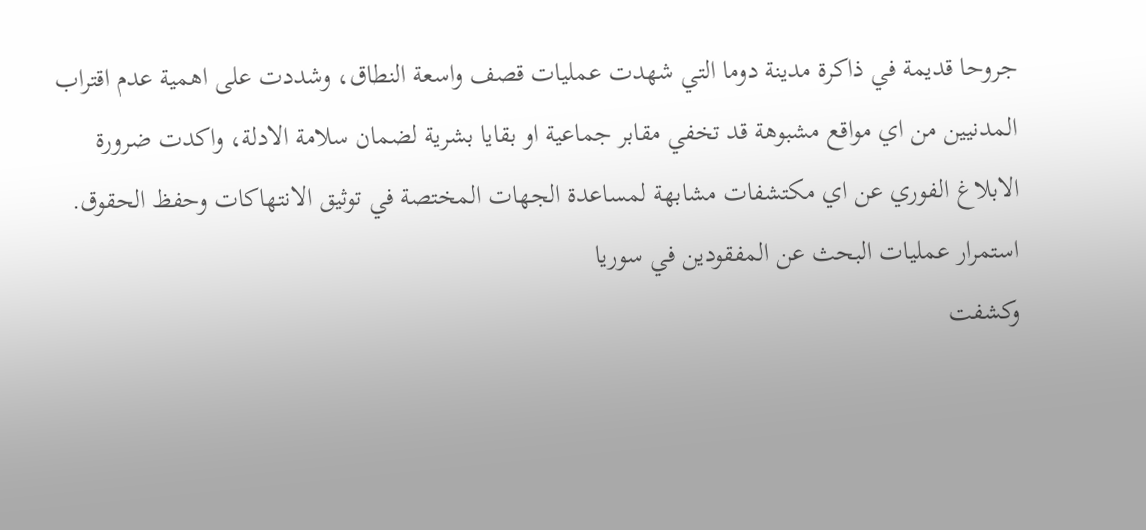جروحا قديمة في ذاكرة مدينة دوما التي شهدت عمليات قصف واسعة النطاق، وشددت على اهمية عدم اقتراب المدنيين من اي مواقع مشبوهة قد تخفي مقابر جماعية او بقايا بشرية لضمان سلامة الادلة، واكدت ضرورة الابلاغ الفوري عن اي مكتشفات مشابهة لمساعدة الجهات المختصة في توثيق الانتهاكات وحفظ الحقوق.
استمرار عمليات البحث عن المفقودين في سوريا
وكشفت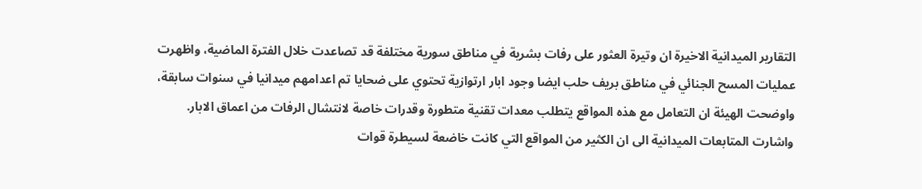التقارير الميدانية الاخيرة ان وتيرة العثور على رفات بشرية في مناطق سورية مختلفة قد تصاعدت خلال الفترة الماضية، واظهرت عمليات المسح الجنائي في مناطق بريف حلب ايضا وجود ابار ارتوازية تحتوي على ضحايا تم اعدامهم ميدانيا في سنوات سابقة، واوضحت الهيئة ان التعامل مع هذه المواقع يتطلب معدات تقنية متطورة وقدرات خاصة لانتشال الرفات من اعماق الابار.
واشارت المتابعات الميدانية الى ان الكثير من المواقع التي كانت خاضعة لسيطرة قوات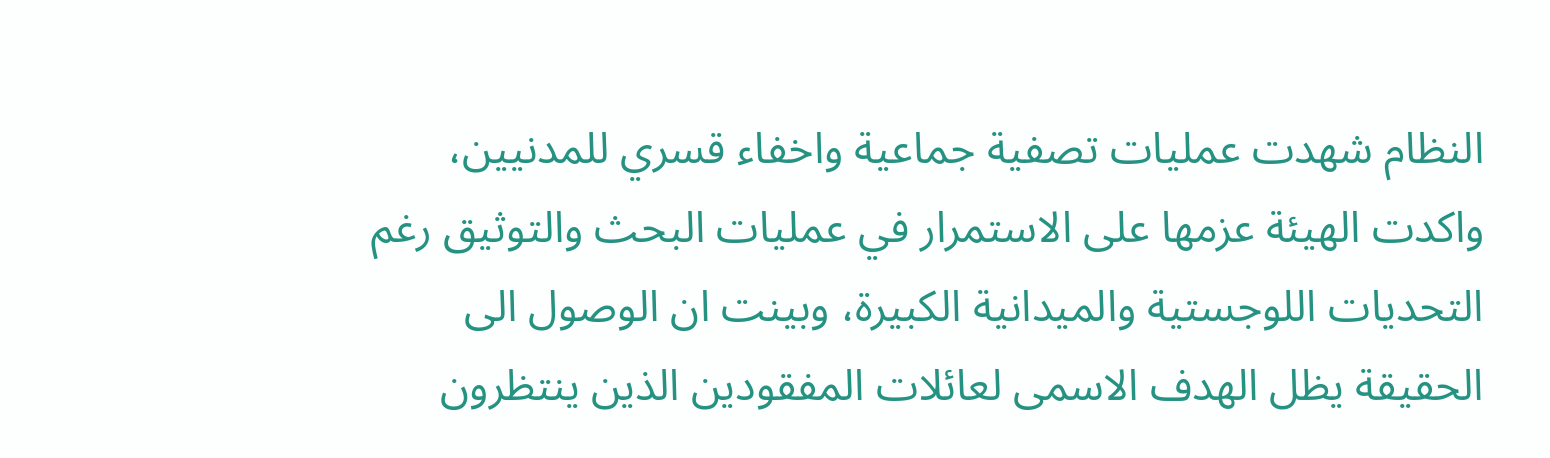النظام شهدت عمليات تصفية جماعية واخفاء قسري للمدنيين، واكدت الهيئة عزمها على الاستمرار في عمليات البحث والتوثيق رغم التحديات اللوجستية والميدانية الكبيرة، وبينت ان الوصول الى الحقيقة يظل الهدف الاسمى لعائلات المفقودين الذين ينتظرون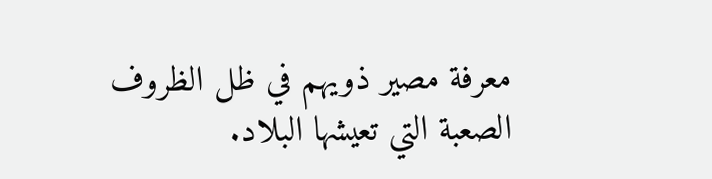معرفة مصير ذويهم في ظل الظروف الصعبة التي تعيشها البلاد.